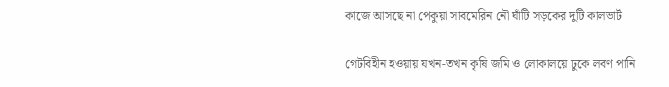কাজে আসছে না পেকুয়া সাবমেরিন নৌ ঘাঁটি সড়কের দুটি কালভার্ট

গেটবিহীন হওয়ায় যখন-তখন কৃষি জমি ও লোকালয়ে ঢুকে লবণ পানি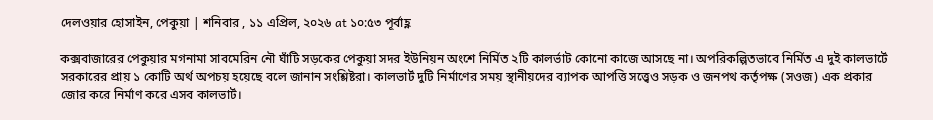দেলওয়ার হোসাইন, পেকুয়া | শনিবার , ১১ এপ্রিল, ২০২৬ at ১০:৫৩ পূর্বাহ্ণ

কক্সবাজারের পেকুয়ার মগনামা সাবমেরিন নৌ ঘাঁটি সড়কের পেকুয়া সদর ইউনিয়ন অংশে নির্মিত ২টি কালর্ভাট কোনো কাজে আসছে না। অপরিকল্পিতভাবে নির্মিত এ দুই কালভার্টে সরকারের প্রায় ১ কোটি অর্থ অপচয় হয়েছে বলে জানান সংশ্লিষ্টরা। কালভার্ট দুটি নির্মাণের সময় স্থানীয়দের ব্যাপক আপত্তি সত্ত্বেও সড়ক ও জনপথ কর্তৃপক্ষ (সওজ) এক প্রকার জোর করে নির্মাণ করে এসব কালভার্ট।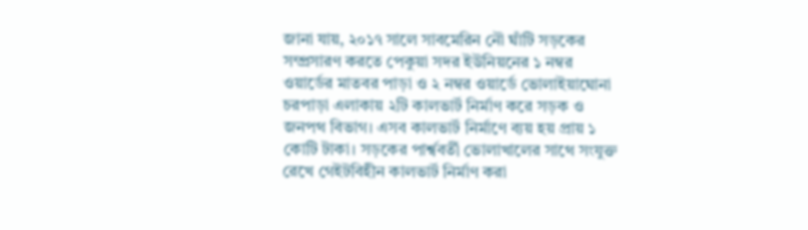জানা যায়, ২০১৭ সালে সাবমেরিন নৌ ঘাঁটি সড়কের সম্প্রসারণ করতে পেকুয়া সদর ইউনিয়নের ১ নম্বর ওয়ার্ডের মাতবর পাড়া ও ২ নম্বর ওয়ার্ডে ভোলাইয়াঘোনা চরপাড়া এলাকায় ২টি কালভার্ট নির্মাণ করে সড়ক ও জনপথ বিভাগ। এসব কালভার্ট নির্মাণে ব্যয় হয় প্রায় ১ কোটি টাকা। সড়কের পার্শ্ববর্তী ভোলাখালের সাথে সংযুক্ত রেখে গেইটবিহীন কালভার্ট নির্মাণ করা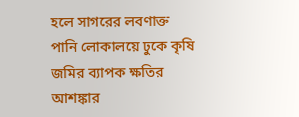হলে সাগরের লবণাক্ত পানি লোকালয়ে ঢুকে কৃষি জমির ব্যাপক ক্ষতির আশঙ্কার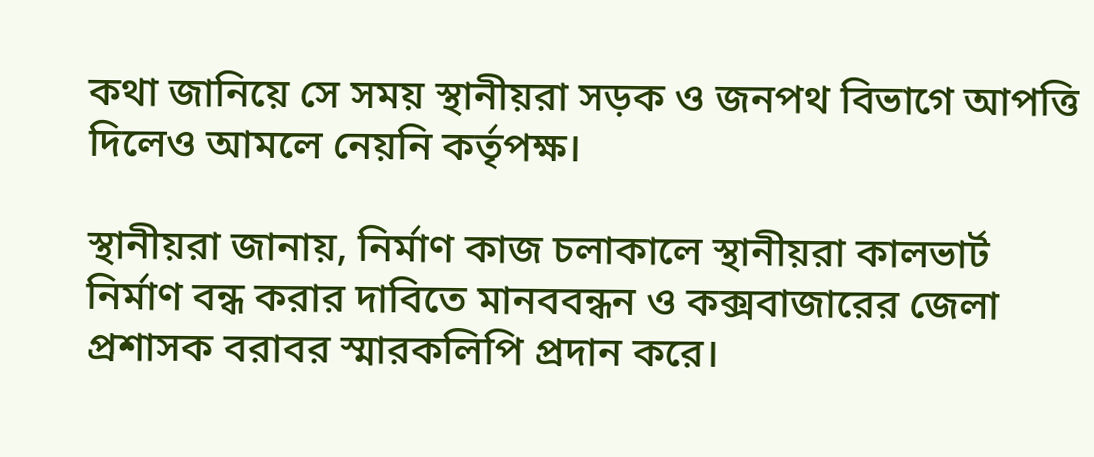কথা জানিয়ে সে সময় স্থানীয়রা সড়ক ও জনপথ বিভাগে আপত্তি দিলেও আমলে নেয়নি কর্তৃপক্ষ।

স্থানীয়রা জানায়, নির্মাণ কাজ চলাকালে স্থানীয়রা কালভার্ট নির্মাণ বন্ধ করার দাবিতে মানববন্ধন ও কক্সবাজারের জেলা প্রশাসক বরাবর স্মারকলিপি প্রদান করে।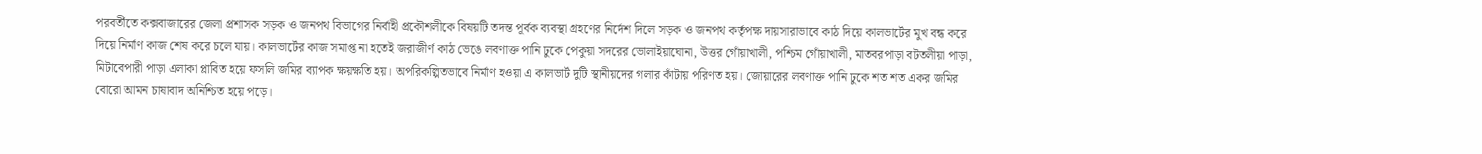পরবর্তীতে কক্সবাজারের জেলা প্রশাসক সড়ক ও জনপথ বিভাগের নির্বাহী প্রকৌশলীকে বিষয়টি তদন্ত পূর্বক ব্যবস্থা গ্রহণের নির্দেশ দিলে সড়ক ও জনপথ কর্তৃপক্ষ দায়সারাভাবে কাঠ দিয়ে কালভার্টের মুখ বন্ধ করে দিয়ে নির্মাণ কাজ শেষ করে চলে যায়। কালভার্টের কাজ সমাপ্ত না হতেই জরাজীর্ণ কাঠ ভেঙে লবণাক্ত পানি ঢুকে পেকুয়া সদরের ভোলাইয়াঘোনা, উত্তর গোঁয়াখালী, পশ্চিম গোঁয়াখালী, মাতবরপাড়া বটতলীয়া পাড়া, মিটাবেপারী পাড়া এলাকা প্লাবিত হয়ে ফসলি জমির ব্যাপক ক্ষয়ক্ষতি হয়। অপরিকল্পিতভাবে নির্মাণ হওয়া এ কালভার্ট দুটি স্থানীয়দের গলার কাঁটায় পরিণত হয়। জোয়ারের লবণাক্ত পানি ঢুকে শত শত একর জমির বোরো আমন চাষাবাদ অনিশ্চিত হয়ে পড়ে।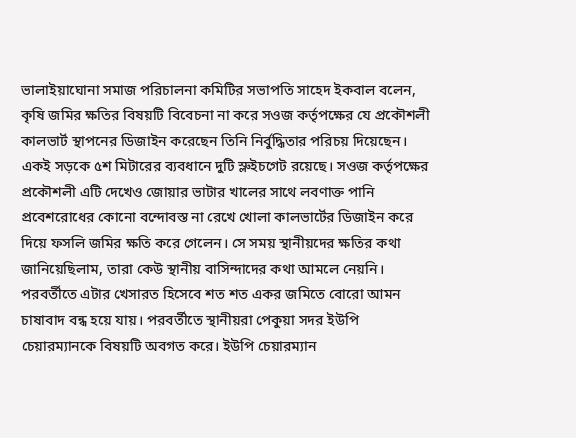ভালাইয়াঘোনা সমাজ পরিচালনা কমিটির সভাপতি সাহেদ ইকবাল বলেন, কৃষি জমির ক্ষতির বিষয়টি বিবেচনা না করে সওজ কর্তৃপক্ষের যে প্রকৌশলী কালভার্ট স্থাপনের ডিজাইন করেছেন তিনি নির্বুদ্ধিতার পরিচয় দিয়েছেন। একই সড়কে ৫শ মিটারের ব্যবধানে দুটি স্লুইচগেট রয়েছে। সওজ কর্তৃপক্ষের প্রকৌশলী এটি দেখেও জোয়ার ভাটার খালের সাথে লবণাক্ত পানি প্রবেশরোধের কোনো বন্দোবস্ত না রেখে খোলা কালভার্টের ডিজাইন করে দিয়ে ফসলি জমির ক্ষতি করে গেলেন। সে সময় স্থানীয়দের ক্ষতির কথা জানিয়েছিলাম, তারা কেউ স্থানীয় বাসিন্দাদের কথা আমলে নেয়নি। পরবর্তীতে এটার খেসারত হিসেবে শত শত একর জমিতে বোরো আমন চাষাবাদ বন্ধ হয়ে যায়। পরবর্তীতে স্থানীয়রা পেকুয়া সদর ইউপি চেয়ারম্যানকে বিষয়টি অবগত করে। ইউপি চেয়ারম্যান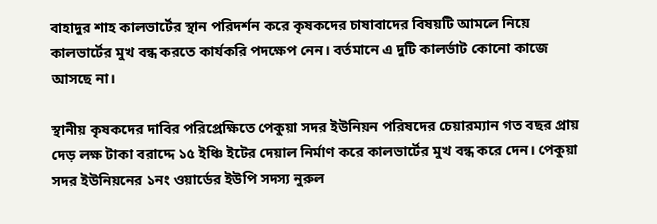বাহাদুর শাহ কালভার্টের স্থান পরিদর্শন করে কৃষকদের চাষাবাদের বিষয়টি আমলে নিয়ে কালভার্টের মুখ বন্ধ করতে কার্যকরি পদক্ষেপ নেন। বর্তমানে এ দুটি কালর্ভাট কোনো কাজে আসছে না।

স্থানীয় কৃষকদের দাবির পরিপ্রেক্ষিতে পেকুয়া সদর ইউনিয়ন পরিষদের চেয়ারম্যান গত বছর প্রায় দেড় লক্ষ টাকা বরাদ্দে ১৫ ইঞ্চি ইটের দেয়াল নির্মাণ করে কালভার্টের মুখ বন্ধ করে দেন। পেকুয়া সদর ইউনিয়নের ১নং ওয়ার্ডের ইউপি সদস্য নুরুল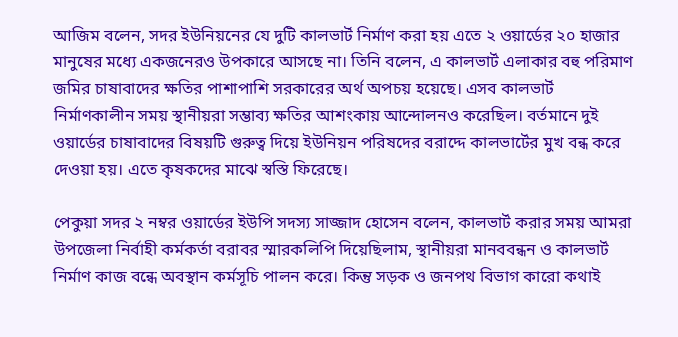আজিম বলেন, সদর ইউনিয়নের যে দুটি কালভার্ট নির্মাণ করা হয় এতে ২ ওয়ার্ডের ২০ হাজার মানুষের মধ্যে একজনেরও উপকারে আসছে না। তিনি বলেন, এ কালভার্ট এলাকার বহু পরিমাণ জমির চাষাবাদের ক্ষতির পাশাপাশি সরকারের অর্থ অপচয় হয়েছে। এসব কালভার্ট নির্মাণকালীন সময় স্থানীয়রা সম্ভাব্য ক্ষতির আশংকায় আন্দোলনও করেছিল। বর্তমানে দুই ওয়ার্ডের চাষাবাদের বিষয়টি গুরুত্ব দিয়ে ইউনিয়ন পরিষদের বরাদ্দে কালভার্টের মুখ বন্ধ করে দেওয়া হয়। এতে কৃষকদের মাঝে স্বস্তি ফিরেছে।

পেকুয়া সদর ২ নম্বর ওয়ার্ডের ইউপি সদস্য সাজ্জাদ হোসেন বলেন, কালভার্ট করার সময় আমরা উপজেলা নির্বাহী কর্মকর্তা বরাবর স্মারকলিপি দিয়েছিলাম, স্থানীয়রা মানববন্ধন ও কালভার্ট নির্মাণ কাজ বন্ধে অবস্থান কর্মসূচি পালন করে। কিন্তু সড়ক ও জনপথ বিভাগ কারো কথাই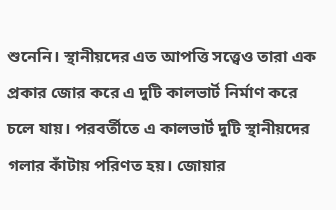শুনেনি। স্থানীয়দের এত আপত্তি সত্ত্বেও তারা এক প্রকার জোর করে এ দুটি কালভার্ট নির্মাণ করে চলে যায়। পরবর্তীতে এ কালভার্ট দুটি স্থানীয়দের গলার কাঁটায় পরিণত হয়। জোয়ার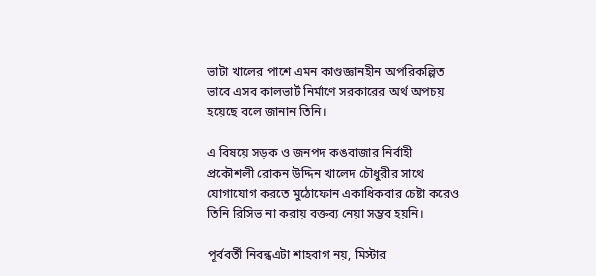ভাটা খালের পাশে এমন কাণ্ডজ্ঞানহীন অপরিকল্পিত ভাবে এসব কালভার্ট নির্মাণে সরকারের অর্থ অপচয় হয়েছে বলে জানান তিনি।

এ বিষয়ে সড়ক ও জনপদ কঙবাজার নির্বাহী প্রকৌশলী রোকন উদ্দিন খালেদ চৌধুরীর সাথে যোগাযোগ করতে মুঠোফোন একাধিকবার চেষ্টা করেও তিনি রিসিভ না করায় বক্তব্য নেয়া সম্ভব হয়নি।

পূর্ববর্তী নিবন্ধএটা শাহবাগ নয়, মিস্টার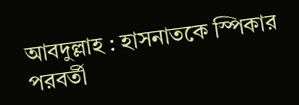আবদুল্লাহ : হাসনাতকে স্পিকার
পরবর্তী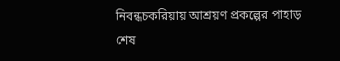নিবন্ধচকরিয়ায় আশ্রয়ণ প্রকল্পের পাহাড় শেষ